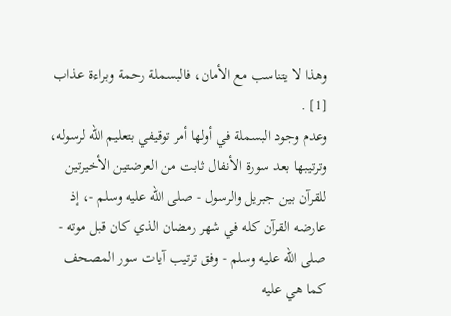وهذا لا يتناسب مع الأمان، فالبسملة رحمة وبراءة عذاب [1] .
وعدم وجود البسملة في أولها أمر توقيفي بتعليم الله لرسوله، وترتيبها بعد سورة الأنفال ثابت من العرضتين الأخيرتين للقرآن بين جبريل والرسول - صلى الله عليه وسلم -، إذ عارضه القرآن كله في شهر رمضان الذي كان قبل موته - صلى الله عليه وسلم - وفق ترتيب آيات سور المصحف كما هي عليه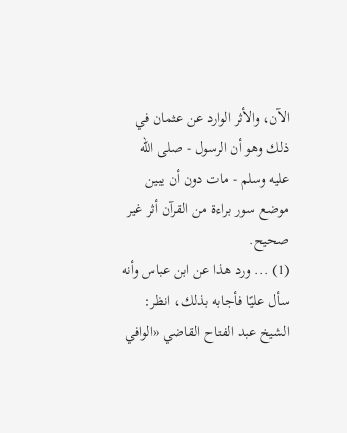الآن، والأثر الوارد عن عثمان في ذلك وهو أن الرسول - صلى الله عليه وسلم - مات دون أن يبين موضع سور براءة من القرآن أثر غير صحيح.
(1) ... ورد هذا عن ابن عباس وأنه سأل عليًا فأجابه بذلك، انظر: الشيخ عبد الفتاح القاضي «الوافي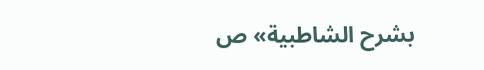بشرح الشاطبية» ص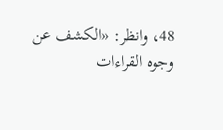48، وانظر: «الكشف عن وجوه القراءات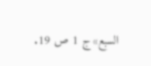السبع» ج 1 ص 19.